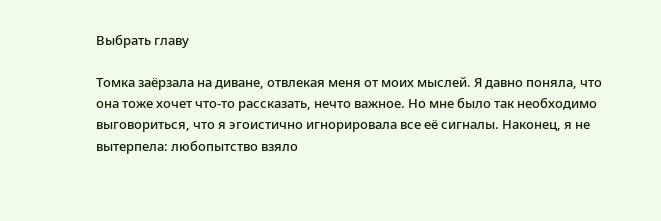Выбрать главу

Томка заёрзала на диване, отвлекая меня от моих мыслей. Я давно поняла, что она тоже хочет что-то рассказать, нечто важное. Но мне было так необходимо выговориться, что я эгоистично игнорировала все её сигналы. Наконец, я не вытерпела: любопытство взяло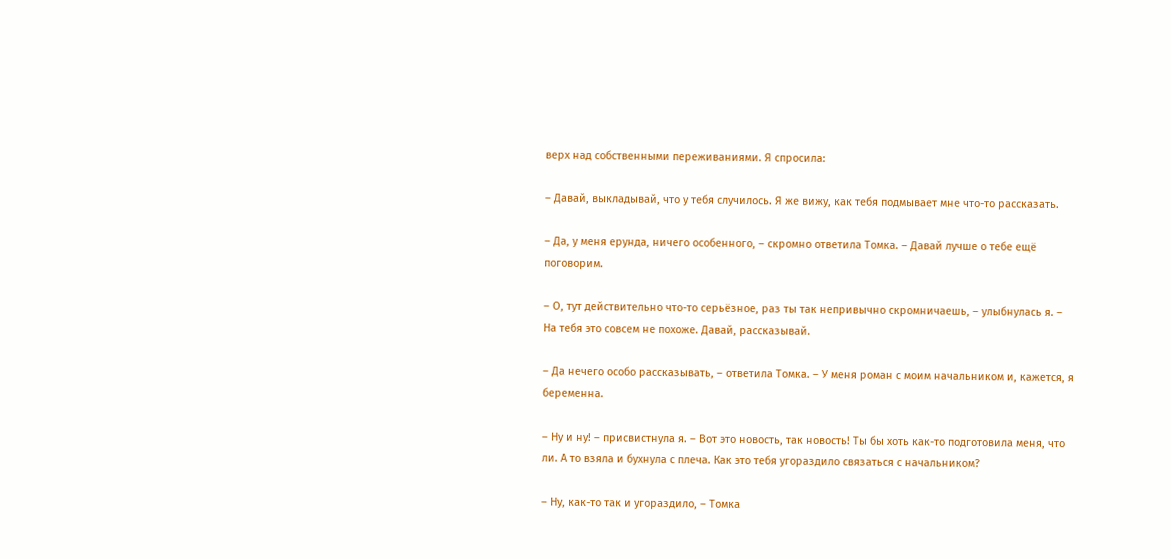верх над собственными переживаниями. Я спросила:

– Давай, выкладывай, что у тебя случилось. Я же вижу, как тебя подмывает мне что-то рассказать.

– Да, у меня ерунда, ничего особенного, – скромно ответила Томка. – Давай лучше о тебе ещё поговорим.

– О, тут действительно что-то серьёзное, раз ты так непривычно скромничаешь, – улыбнулась я. – На тебя это совсем не похоже. Давай, рассказывай.

– Да нечего особо рассказывать, – ответила Томка. – У меня роман с моим начальником и, кажется, я беременна.

– Ну и ну! – присвистнула я. – Вот это новость, так новость! Ты бы хоть как-то подготовила меня, что ли. А то взяла и бухнула с плеча. Как это тебя угораздило связаться с начальником?

– Ну, как-то так и угораздило, – Томка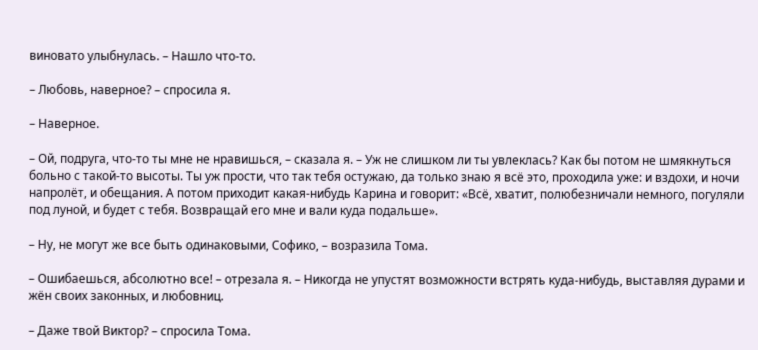виновато улыбнулась. – Нашло что-то.

– Любовь, наверное? – спросила я.

– Наверное.

– Ой, подруга, что-то ты мне не нравишься, – сказала я. – Уж не слишком ли ты увлеклась? Как бы потом не шмякнуться больно с такой-то высоты. Ты уж прости, что так тебя остужаю, да только знаю я всё это, проходила уже: и вздохи, и ночи напролёт, и обещания. А потом приходит какая-нибудь Карина и говорит: «Всё, хватит, полюбезничали немного, погуляли под луной, и будет с тебя. Возвращай его мне и вали куда подальше».

– Ну, не могут же все быть одинаковыми, Софико, – возразила Тома.

– Ошибаешься, абсолютно все! – отрезала я. – Никогда не упустят возможности встрять куда-нибудь, выставляя дурами и жён своих законных, и любовниц.

– Даже твой Виктор? – спросила Тома.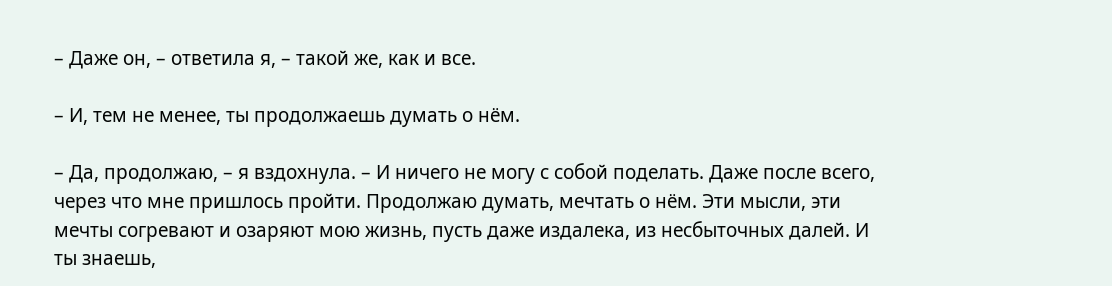– Даже он, – ответила я, – такой же, как и все.

– И, тем не менее, ты продолжаешь думать о нём.

– Да, продолжаю, – я вздохнула. – И ничего не могу с собой поделать. Даже после всего, через что мне пришлось пройти. Продолжаю думать, мечтать о нём. Эти мысли, эти мечты согревают и озаряют мою жизнь, пусть даже издалека, из несбыточных далей. И ты знаешь,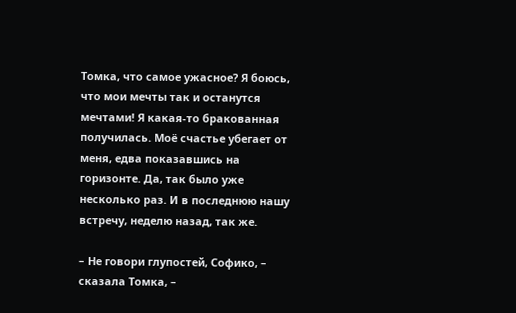Томка, что самое ужасное? Я боюсь, что мои мечты так и останутся мечтами! Я какая-то бракованная получилась. Моё счастье убегает от меня, едва показавшись на горизонте. Да, так было уже несколько раз. И в последнюю нашу встречу, неделю назад, так же.

– Не говори глупостей, Софико, – сказала Томка, –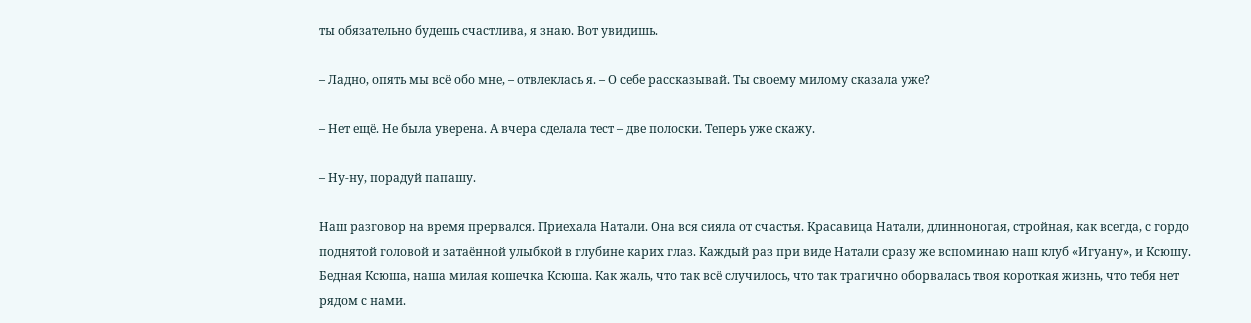ты обязательно будешь счастлива, я знаю. Вот увидишь.

– Ладно, опять мы всё обо мне, – отвлеклась я. – О себе рассказывай. Ты своему милому сказала уже?

– Нет ещё. Не была уверена. А вчера сделала тест – две полоски. Теперь уже скажу.

– Ну-ну, порадуй папашу.

Наш разговор на время прервался. Приехала Натали. Она вся сияла от счастья. Красавица Натали, длинноногая, стройная, как всегда, с гордо поднятой головой и затаённой улыбкой в глубине карих глаз. Каждый раз при виде Натали сразу же вспоминаю наш клуб «Игуану», и Ксюшу. Бедная Ксюша, наша милая кошечка Ксюша. Как жаль, что так всё случилось, что так трагично оборвалась твоя короткая жизнь, что тебя нет рядом с нами.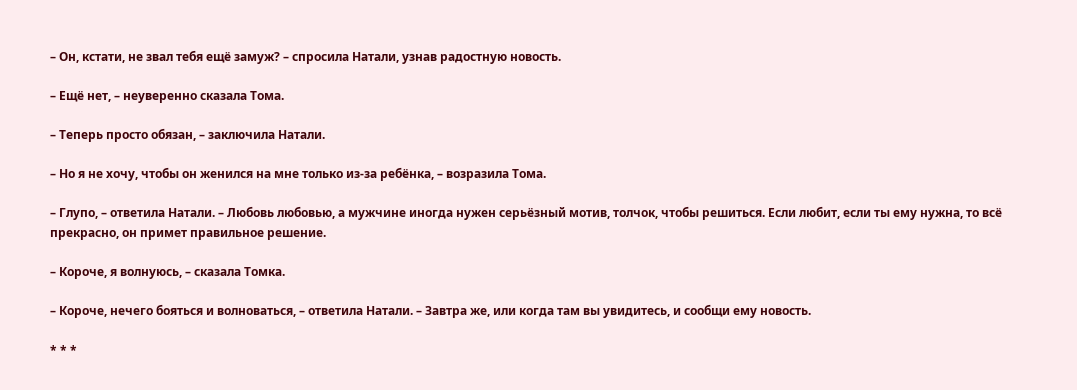– Он, кстати, не звал тебя ещё замуж? – спросила Натали, узнав радостную новость.

– Ещё нет, – неуверенно сказала Тома.

– Теперь просто обязан, – заключила Натали.

– Но я не хочу, чтобы он женился на мне только из-за ребёнка, – возразила Тома.

– Глупо, – ответила Натали. – Любовь любовью, а мужчине иногда нужен серьёзный мотив, толчок, чтобы решиться. Если любит, если ты ему нужна, то всё прекрасно, он примет правильное решение.

– Короче, я волнуюсь, – сказала Томка.

– Короче, нечего бояться и волноваться, – ответила Натали. – Завтра же, или когда там вы увидитесь, и сообщи ему новость.

* * *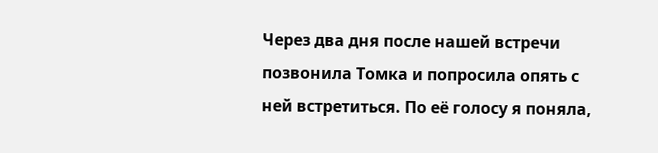Через два дня после нашей встречи позвонила Томка и попросила опять с ней встретиться. По её голосу я поняла,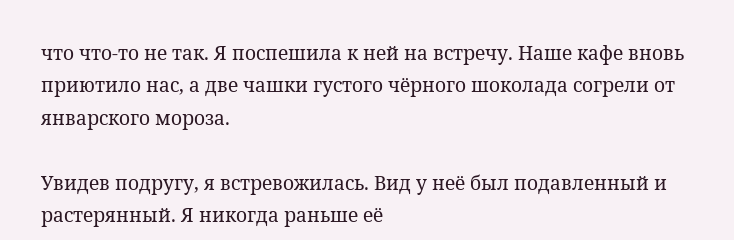что что-то не так. Я поспешила к ней на встречу. Наше кафе вновь приютило нас, а две чашки густого чёрного шоколада согрели от январского мороза.

Увидев подругу, я встревожилась. Вид у неё был подавленный и растерянный. Я никогда раньше её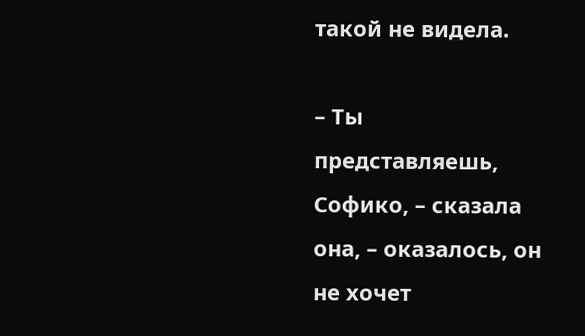такой не видела.

– Ты представляешь, Софико, – сказала она, – оказалось, он не хочет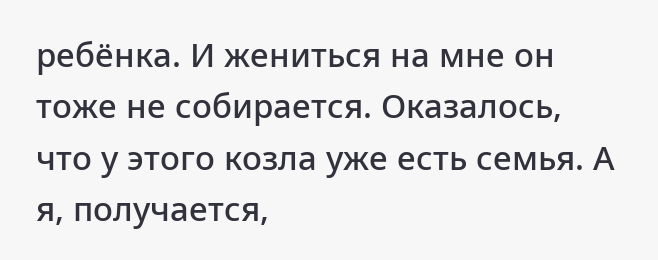ребёнка. И жениться на мне он тоже не собирается. Оказалось, что у этого козла уже есть семья. А я, получается,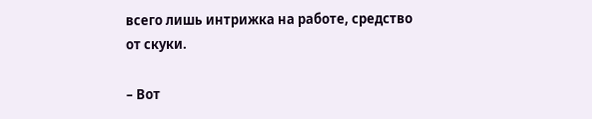всего лишь интрижка на работе, средство от скуки.

– Вот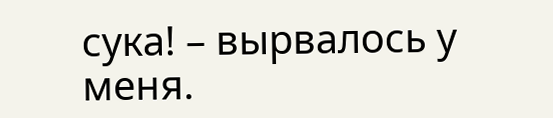сука! – вырвалось у меня.